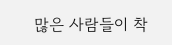많은 사람들이 착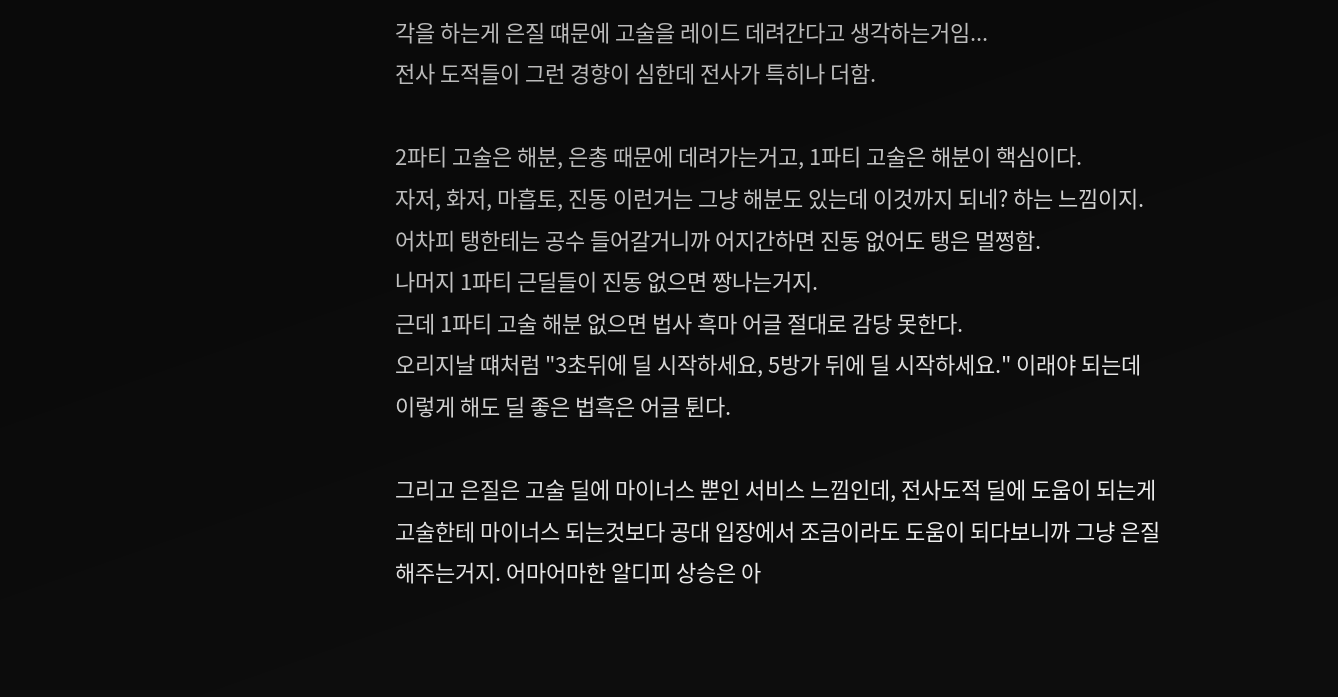각을 하는게 은질 떄문에 고술을 레이드 데려간다고 생각하는거임...
전사 도적들이 그런 경향이 심한데 전사가 특히나 더함.

2파티 고술은 해분, 은총 때문에 데려가는거고, 1파티 고술은 해분이 핵심이다.
자저, 화저, 마흡토, 진동 이런거는 그냥 해분도 있는데 이것까지 되네? 하는 느낌이지.
어차피 탱한테는 공수 들어갈거니까 어지간하면 진동 없어도 탱은 멀쩡함.
나머지 1파티 근딜들이 진동 없으면 짱나는거지.
근데 1파티 고술 해분 없으면 법사 흑마 어글 절대로 감당 못한다.
오리지날 떄처럼 "3초뒤에 딜 시작하세요, 5방가 뒤에 딜 시작하세요." 이래야 되는데
이렇게 해도 딜 좋은 법흑은 어글 튄다.

그리고 은질은 고술 딜에 마이너스 뿐인 서비스 느낌인데, 전사도적 딜에 도움이 되는게
고술한테 마이너스 되는것보다 공대 입장에서 조금이라도 도움이 되다보니까 그냥 은질
해주는거지. 어마어마한 알디피 상승은 아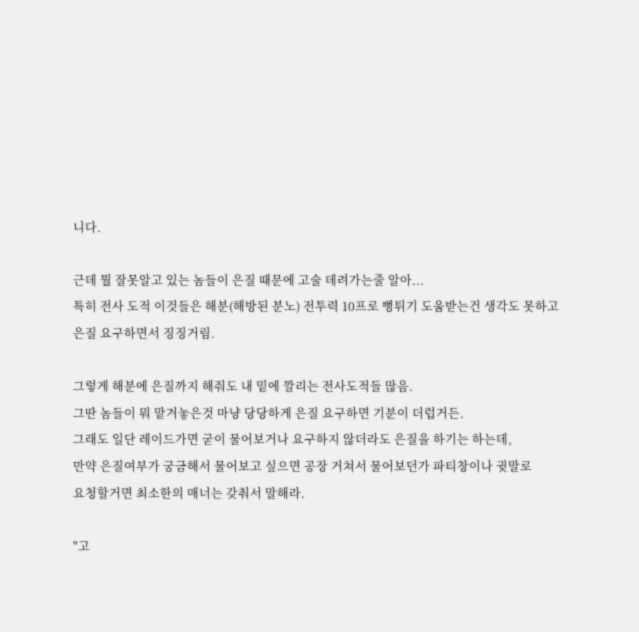니다.

근데 뭘 잘못알고 있는 놈들이 은질 때문에 고술 데려가는줄 알아...
특히 전사 도적 이것들은 해분(해방된 분노) 전투력 10프로 뻥튀기 도움받는건 생각도 못하고
은질 요구하면서 징징거림.

그렇게 해분에 은질까지 해줘도 내 밑에 깔리는 전사도적들 많음.
그딴 놈들이 뭐 맡겨놓은것 마냥 당당하게 은질 요구하면 기분이 더럽거든.
그래도 일단 레이드가면 굳이 물어보거나 요구하지 않더라도 은질을 하기는 하는데,
만약 은질여부가 궁금해서 물어보고 싶으면 공장 거쳐서 물어보던가 파티창이나 귓말로
요청할거면 최소한의 매너는 갖춰서 말해라.

"고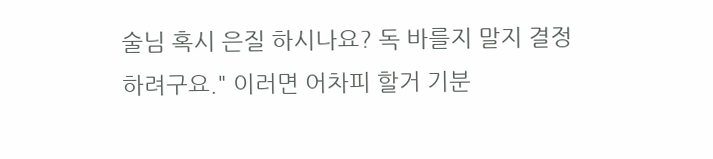술님 혹시 은질 하시나요? 독 바를지 말지 결정하려구요." 이러면 어차피 할거 기분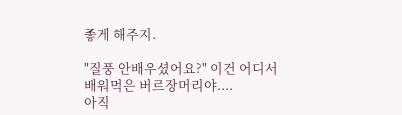좋게 해주지.

"질풍 안배우셨어요?" 이건 어디서 배워먹은 버르장머리야....
아직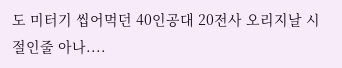도 미터기 씹어먹던 40인공대 20전사 오리지날 시절인줄 아나....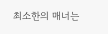최소한의 매너는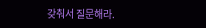갖춰서 질문해라.